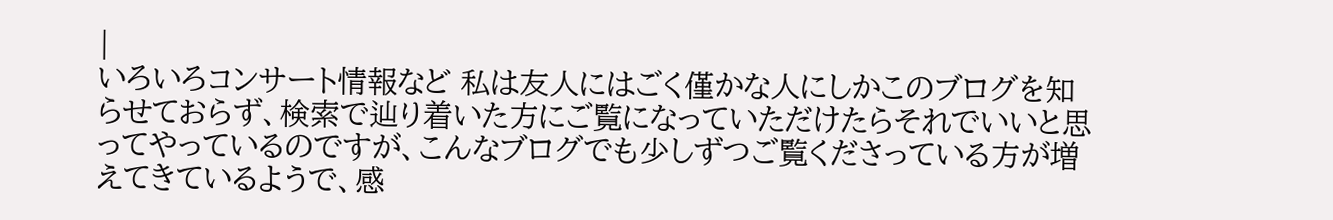|
いろいろコンサート情報など 私は友人にはごく僅かな人にしかこのブログを知らせておらず、検索で辿り着いた方にご覧になっていただけたらそれでいいと思ってやっているのですが、こんなブログでも少しずつご覧くださっている方が増えてきているようで、感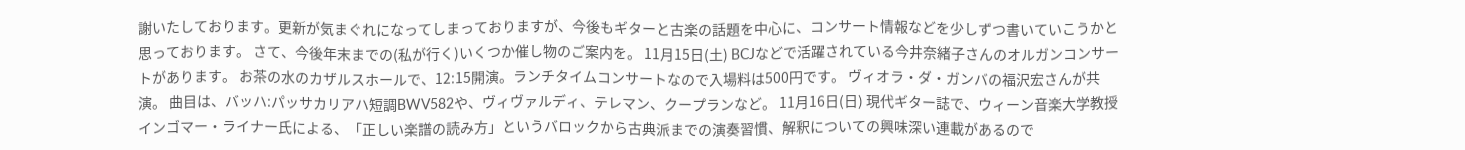謝いたしております。更新が気まぐれになってしまっておりますが、今後もギターと古楽の話題を中心に、コンサート情報などを少しずつ書いていこうかと思っております。 さて、今後年末までの(私が行く)いくつか催し物のご案内を。 11月15日(土) BCJなどで活躍されている今井奈緒子さんのオルガンコンサートがあります。 お茶の水のカザルスホールで、12:15開演。ランチタイムコンサートなので入場料は500円です。 ヴィオラ・ダ・ガンバの福沢宏さんが共演。 曲目は、バッハ:パッサカリアハ短調BWV582や、ヴィヴァルディ、テレマン、クープランなど。 11月16日(日) 現代ギター誌で、ウィーン音楽大学教授インゴマー・ライナー氏による、「正しい楽譜の読み方」というバロックから古典派までの演奏習慣、解釈についての興味深い連載があるので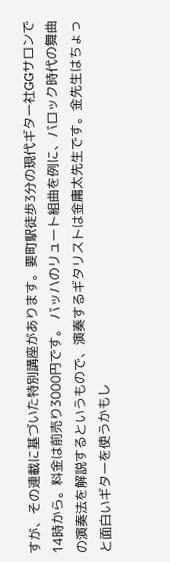すが、その連載に基づいた特別講座があります。要町駅徒歩3分の現代ギター社GGサロンで14時から。料金は前売り3000円です。 バッハのリュート組曲を例に、バロック時代の舞曲の演奏法を解説するというもので、演奏するギタリストは金庸太先生です。金先生はちょっと面白いギターを使うかもし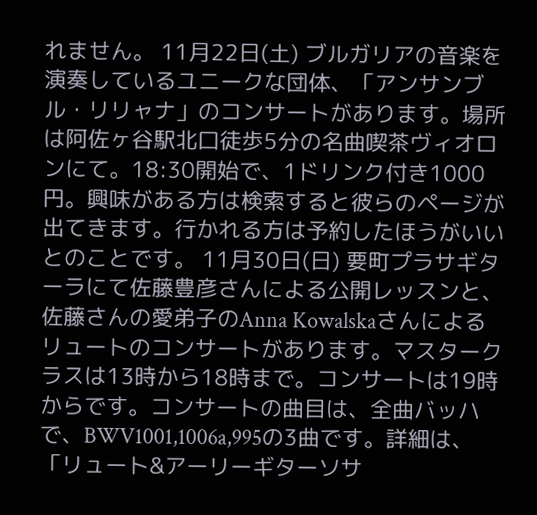れません。 11月22日(土) ブルガリアの音楽を演奏しているユニークな団体、「アンサンブル・リリャナ」のコンサートがあります。場所は阿佐ヶ谷駅北口徒歩5分の名曲喫茶ヴィオロンにて。18:30開始で、1ドリンク付き1000円。興味がある方は検索すると彼らのページが出てきます。行かれる方は予約したほうがいいとのことです。 11月30日(日) 要町プラサギターラにて佐藤豊彦さんによる公開レッスンと、佐藤さんの愛弟子のAnna Kowalskaさんによるリュートのコンサートがあります。マスタークラスは13時から18時まで。コンサートは19時からです。コンサートの曲目は、全曲バッハで、BWV1001,1006a,995の3曲です。詳細は、「リュート&アーリーギターソサ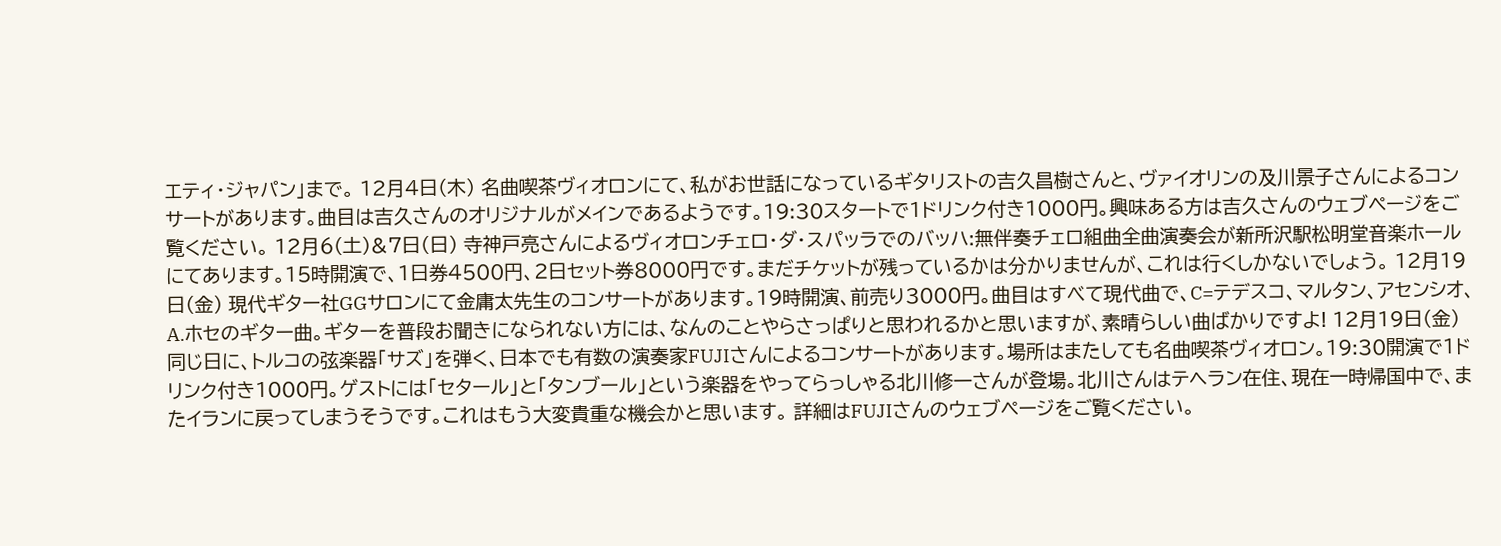エティ・ジャパン」まで。 12月4日(木) 名曲喫茶ヴィオロンにて、私がお世話になっているギタリストの吉久昌樹さんと、ヴァイオリンの及川景子さんによるコンサートがあります。曲目は吉久さんのオリジナルがメインであるようです。19:30スタートで1ドリンク付き1000円。興味ある方は吉久さんのウェブページをご覧ください。 12月6(土)&7日(日) 寺神戸亮さんによるヴィオロンチェロ・ダ・スパッラでのバッハ:無伴奏チェロ組曲全曲演奏会が新所沢駅松明堂音楽ホールにてあります。15時開演で、1日券4500円、2日セット券8000円です。まだチケットが残っているかは分かりませんが、これは行くしかないでしょう。 12月19日(金) 現代ギター社GGサロンにて金庸太先生のコンサートがあります。19時開演、前売り3000円。曲目はすべて現代曲で、C=テデスコ、マルタン、アセンシオ、A.ホセのギター曲。ギターを普段お聞きになられない方には、なんのことやらさっぱりと思われるかと思いますが、素晴らしい曲ばかりですよ! 12月19日(金) 同じ日に、トルコの弦楽器「サズ」を弾く、日本でも有数の演奏家FUJIさんによるコンサートがあります。場所はまたしても名曲喫茶ヴィオロン。19:30開演で1ドリンク付き1000円。ゲストには「セタール」と「タンブール」という楽器をやってらっしゃる北川修一さんが登場。北川さんはテヘラン在住、現在一時帰国中で、またイランに戻ってしまうそうです。これはもう大変貴重な機会かと思います。 詳細はFUJIさんのウェブページをご覧ください。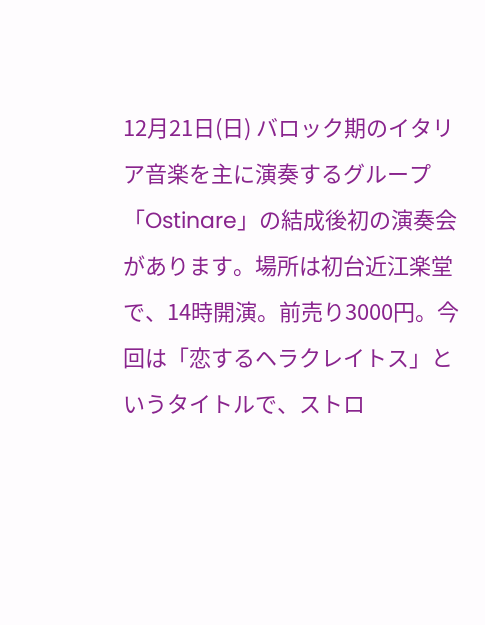12月21日(日) バロック期のイタリア音楽を主に演奏するグループ「Ostinare」の結成後初の演奏会があります。場所は初台近江楽堂で、14時開演。前売り3000円。今回は「恋するヘラクレイトス」というタイトルで、ストロ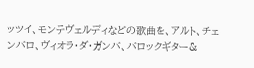ッツイ、モンテヴェルディなどの歌曲を、アルト、チェンバロ、ヴィオラ・ダ・ガンバ、バロックギター&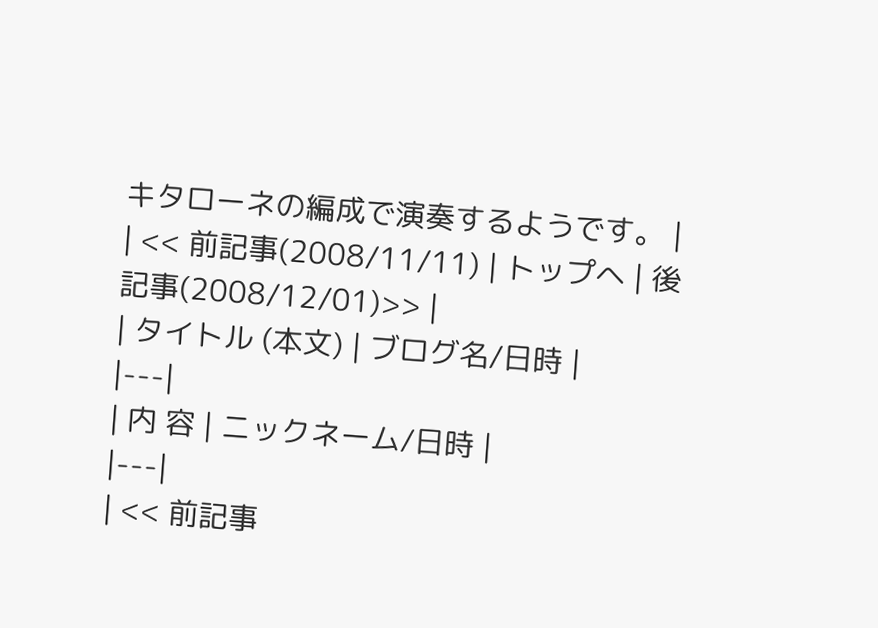キタローネの編成で演奏するようです。 |
| << 前記事(2008/11/11) | トップへ | 後記事(2008/12/01)>> |
| タイトル (本文) | ブログ名/日時 |
|---|
| 内 容 | ニックネーム/日時 |
|---|
| << 前記事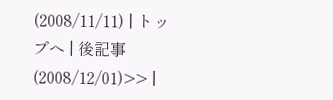(2008/11/11) | トップへ | 後記事(2008/12/01)>> |